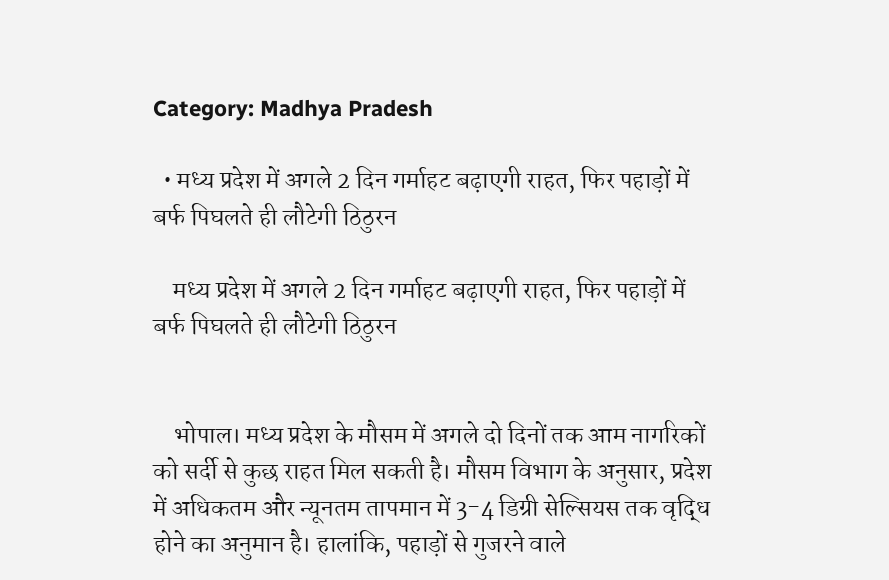Category: Madhya Pradesh

  • मध्य प्रदेश में अगले 2 दिन गर्माहट बढ़ाएगी राहत, फिर पहाड़ों में बर्फ पिघलते ही लौटेगी ठिठुरन

    मध्य प्रदेश में अगले 2 दिन गर्माहट बढ़ाएगी राहत, फिर पहाड़ों में बर्फ पिघलते ही लौटेगी ठिठुरन


    भोपाल। मध्य प्रदेश के मौसम में अगले दो दिनों तक आम नागरिकों को सर्दी से कुछ राहत मिल सकती है। मौसम विभाग के अनुसार, प्रदेश में अधिकतम और न्यूनतम तापमान में 3-4 डिग्री सेल्सियस तक वृद्धि होने का अनुमान है। हालांकि, पहाड़ों से गुजरने वाले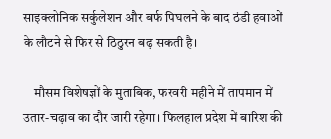साइक्लोनिक सर्कुलेशन और बर्फ पिघलने के बाद ठंडी हवाओं के लौटने से फिर से ठिठुरन बढ़ सकती है।

    मौसम विशेषज्ञों के मुताबिक, फरवरी महीने में तापमान में उतार-चढ़ाव का दौर जारी रहेगा। फिलहाल प्रदेश में बारिश की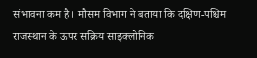संभावना कम है। मौसम विभाग ने बताया कि दक्षिण-पश्चिम राजस्थान के ऊपर सक्रिय साइक्लोनिक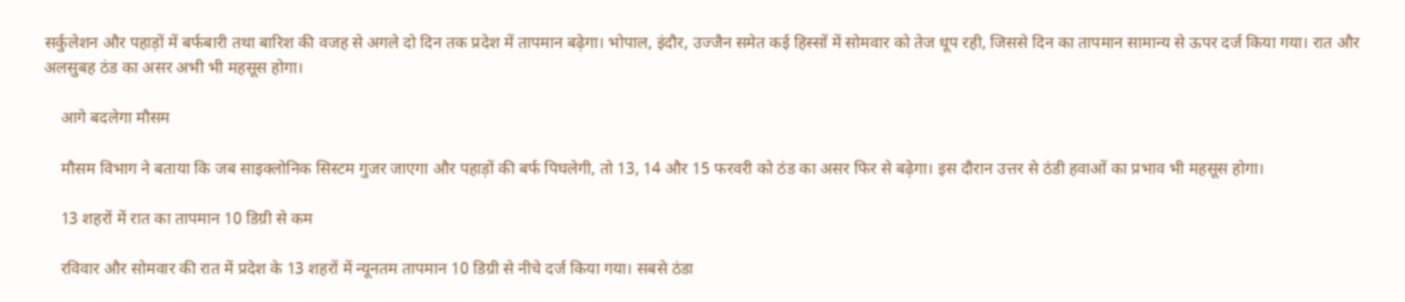सर्कुलेशन और पहाड़ों में बर्फबारी तथा बारिश की वजह से अगले दो दिन तक प्रदेश में तापमान बढ़ेगा। भोपाल, इंदौर, उज्जैन समेत कई हिस्सों में सोमवार को तेज धूप रही, जिससे दिन का तापमान सामान्य से ऊपर दर्ज किया गया। रात और अलसुबह ठंड का असर अभी भी महसूस होगा।

    आगे बदलेगा मौसम

    मौसम विभाग ने बताया कि जब साइक्लोनिक सिस्टम गुजर जाएगा और पहाड़ों की बर्फ पिघलेगी, तो 13, 14 और 15 फरवरी को ठंड का असर फिर से बढ़ेगा। इस दौरान उत्तर से ठंडी हवाओं का प्रभाव भी महसूस होगा।

    13 शहरों में रात का तापमान 10 डिग्री से कम

    रविवार और सोमवार की रात में प्रदेश के 13 शहरों में न्यूनतम तापमान 10 डिग्री से नीचे दर्ज किया गया। सबसे ठंडा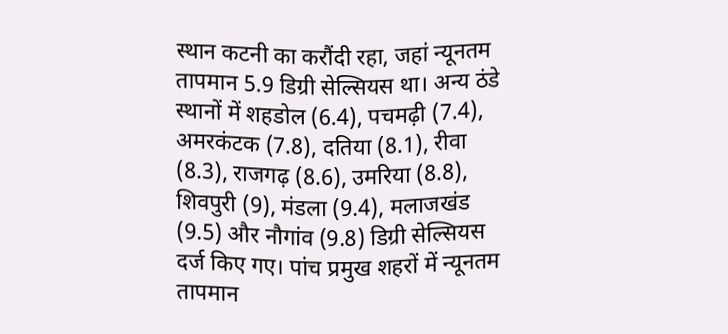स्थान कटनी का करौंदी रहा, जहां न्यूनतम तापमान 5.9 डिग्री सेल्सियस था। अन्य ठंडे स्थानों में शहडोल (6.4), पचमढ़ी (7.4), अमरकंटक (7.8), दतिया (8.1), रीवा (8.3), राजगढ़ (8.6), उमरिया (8.8), शिवपुरी (9), मंडला (9.4), मलाजखंड (9.5) और नौगांव (9.8) डिग्री सेल्सियस दर्ज किए गए। पांच प्रमुख शहरों में न्यूनतम तापमान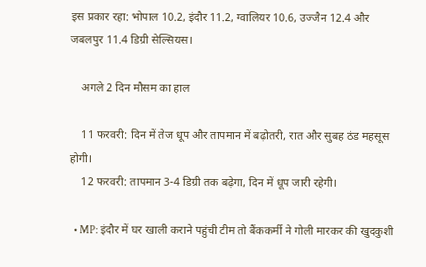इस प्रकार रहा: भोपाल 10.2, इंदौर 11.2, ग्वालियर 10.6, उज्जैन 12.4 और जबलपुर 11.4 डिग्री सेल्सियस।

    अगले 2 दिन मौसम का हाल

    11 फरवरी: दिन में तेज धूप और तापमान में बढ़ोतरी, रात और सुबह ठंड महसूस होगी।
    12 फरवरी: तापमान 3-4 डिग्री तक बढ़ेगा, दिन में धूप जारी रहेगी।

  • MP: इंदौर में घर खाली कराने पहुंची टीम तो बैंककर्मी ने गोली मारकर की खुदकुशी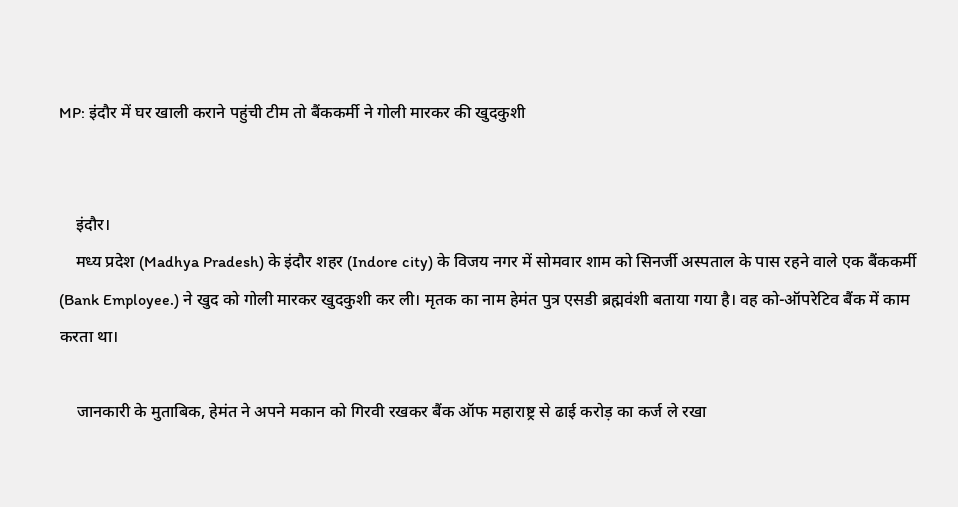MP: इंदौर में घर खाली कराने पहुंची टीम तो बैंककर्मी ने गोली मारकर की खुदकुशी


    इंदौर।
    मध्य प्रदेश (Madhya Pradesh) के इंदौर शहर (Indore city) के विजय नगर में सोमवार शाम को सिनर्जी अस्पताल के पास रहने वाले एक बैंककर्मी (Bank Employee.) ने खुद को गोली मारकर खुदकुशी कर ली। मृतक का नाम हेमंत पुत्र एसडी ब्रह्मवंशी बताया गया है। वह को-ऑपरेटिव बैंक में काम करता था।

    जानकारी के मुताबिक, हेमंत ने अपने मकान को गिरवी रखकर बैंक ऑफ महाराष्ट्र से ढाई करोड़ का कर्ज ले रखा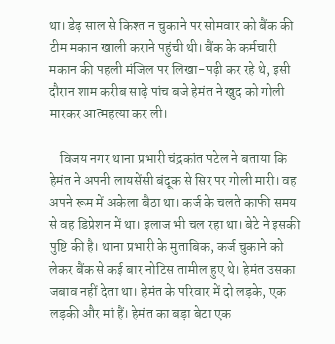था। डेढ़ साल से किश्त न चुकाने पर सोमवार को बैंक की टीम मकान खाली कराने पहुंची थी। बैंक के कर्मचारी मकान की पहली मंजिल पर लिखा-पढ़ी कर रहे थे, इसी दौरान शाम करीब साढ़े पांच बजे हेमंत ने खुद को गोली मारकर आत्महत्या कर ली।

    विजय नगर थाना प्रभारी चंद्रकांत पटेल ने बताया कि हेमंत ने अपनी लायसेंसी बंदूक से सिर पर गोली मारी। वह अपने रूम में अकेला बैठा था। कर्ज के चलते काफी समय से वह डिप्रेशन में था। इलाज भी चल रहा था। बेटे ने इसकी पुष्टि की है। थाना प्रभारी के मुताबिक, कर्ज चुकाने को लेकर बैंक से कई बार नोटिस तामील हुए थे। हेमंत उसका जबाव नहीं देता था। हेमंत के परिवार में दो लड़के, एक लड़की और मां हैं। हेमंत का बड़ा बेटा एक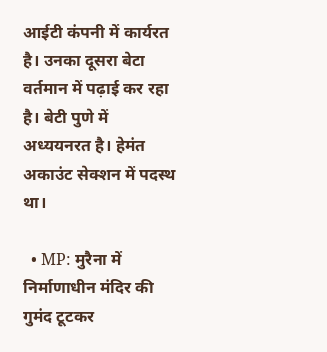आईटी कंपनी में कार्यरत है। उनका दूसरा बेटा वर्तमान में पढ़ाई कर रहा है। बेटी पुणे में अध्ययनरत है। हेमंत अकाउंट सेक्शन में पदस्थ था।

  • MP: मुरैना में निर्माणाधीन मंदिर की गुमंद टूटकर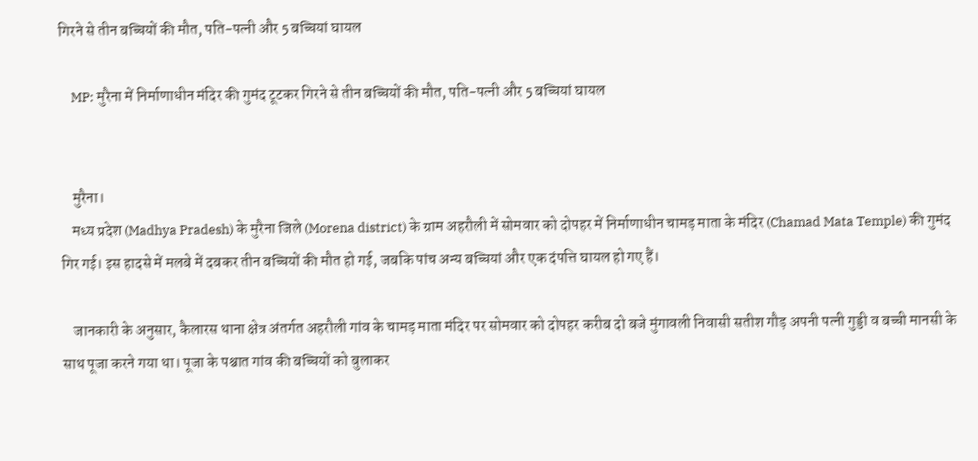गिरने से तीन बच्चियों की मौत, पति-पत्नी और 5 बच्चियां घायल

    MP: मुरैना में निर्माणाधीन मंदिर की गुमंद टूटकर गिरने से तीन बच्चियों की मौत, पति-पत्नी और 5 बच्चियां घायल


    मुरैना।
    मध्य प्रदेश (Madhya Pradesh) के मुरैना जिले (Morena district) के ग्राम अहरौली में सोमवार को दोपहर में निर्माणाधीन चामड़ माता के मंदिर (Chamad Mata Temple) की गुमंद गिर गई। इस हादसे में मलबे में दबकर तीन बच्चियों की मौत हो गई, जबकि पांच अन्य बच्चियां और एक दंपत्ति घायल हो गए हैं।

    जानकारी के अनुसार, कैलारस थाना क्षेत्र अंतर्गत अहरौली गांव के चामड़ माता मंदिर पर सोमवार को दोपहर करीब दो बजे मुंगावली निवासी सतीश गौड़ अपनी पत्नी गुड्डी व बच्ची मानसी के साथ पूजा करने गया था। पूजा के पश्चात गांव की बच्चियों को बुलाकर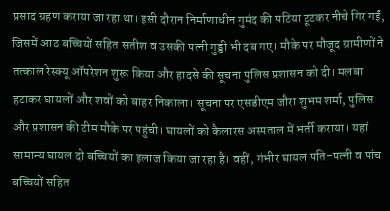प्रसाद ग्रहण कराया जा रहा था। इसी दौरान निर्माणाधीन गुमंद की पटिया टूटकर नीचे गिर गईं, जिसमें आठ बच्चियों सहित सतीश व उसकी पत्नी गुड्डी भी दब गए। मौके पर मौजूद ग्रामीणों ने तत्काल रेस्क्यू ऑपरेशन शुरू किया और हादसे की सूचना पुलिस प्रशासन को दी। मलबा हटाकर घायलों और शवों को बाहर निकाला। सूचना पर एसडीएम जौरा शुभम शर्मा, पुलिस और प्रशासन की टीम मौके पर पहुंची। घायलों को कैलारस अस्पताल में भर्ती कराया। यहां सामान्य घायल दो बच्चियों का इलाज किया जा रहा है। वहीं, गंभीर घायल पति-पत्नी व पांच बच्चियों सहित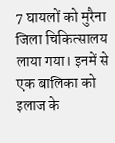7 घायलों को मुरैना जिला चिकित्सालय लाया गया। इनमें से एक बालिका को इलाज के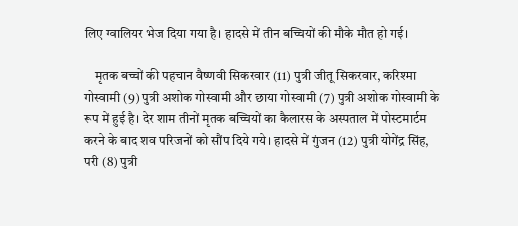लिए ग्वालियर भेज दिया गया है। हादसे में तीन बच्चियों की मौके मौत हो गई।

    मृतक बच्चों की पहचान वैष्णवी सिकरवार (11) पुत्री जीतू सिकरवार, करिश्मा गोस्वामी (9) पुत्री अशोक गोस्वामी और छाया गोस्वामी (7) पुत्री अशोक गोस्वामी के रूप में हुई है। देर शाम तीनों मृतक बच्चियों का कैलारस के अस्पताल में पोस्टमार्टम करने के बाद शव परिजनों को सौंप दिये गये। हादसे में गुंजन (12) पुत्री योगेंद्र सिंह, परी (8) पुत्री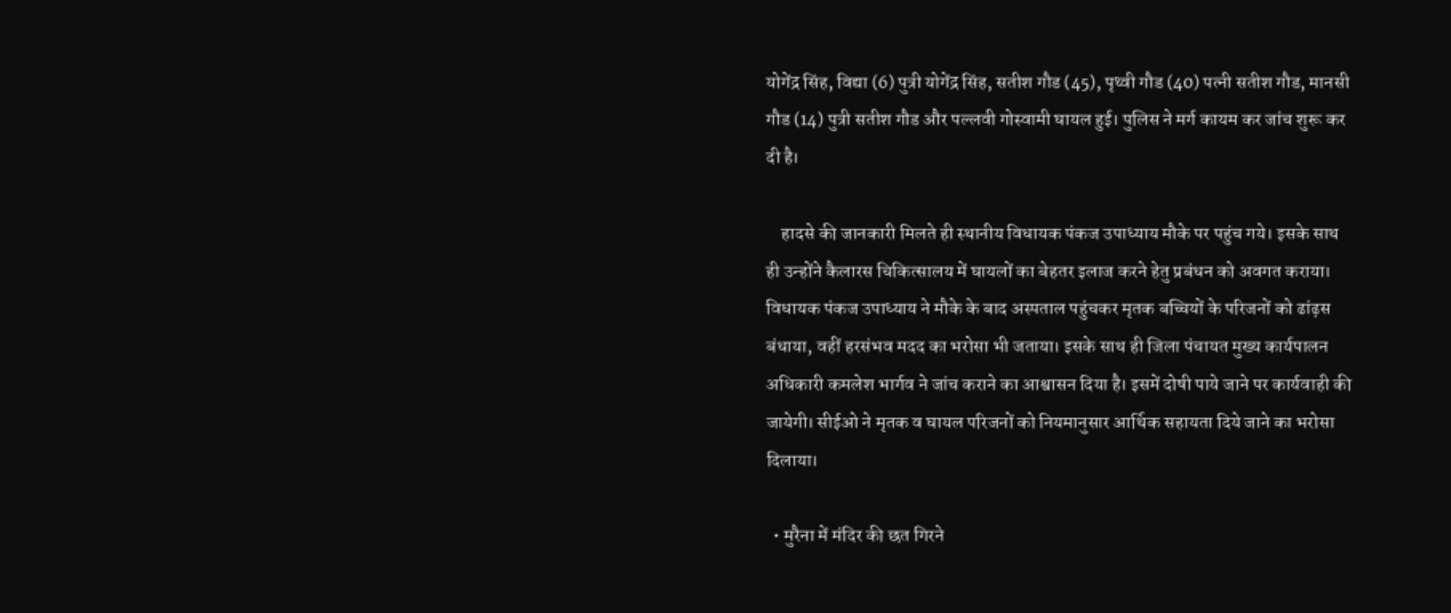योगेंद्र सिंह, विद्या (6) पुत्री योगेंद्र सिंह, सतीश गौड (45), पृथ्वी गौड (40) पत्नी सतीश गौड, मानसी गौड (14) पुत्री सतीश गौड और पल्लवी गोस्वामी घायल हुई। पुलिस ने मर्ग कायम कर जांच शुरू कर दी है।

    हादसे की जानकारी मिलते ही स्थानीय विधायक पंकज उपाध्याय मौके पर पहुंच गये। इसके साथ ही उन्होंने कैलारस चिकित्सालय में घायलों का बेहतर इलाज करने हेतु प्रबंधन को अवगत कराया। विधायक पंकज उपाध्याय ने मौके के बाद अस्पताल पहुंचकर मृतक बच्चियों के परिजनों को ढांढ़स बंधाया, वहीं हरसंभव मदद का भरोसा भी जताया। इसके साथ ही जिला पंचायत मुख्य कार्यपालन अधिकारी कमलेश भार्गव ने जांच कराने का आश्वासन दिया है। इसमें दोषी पाये जाने पर कार्यवाही की जायेगी। सीईओ ने मृतक व घायल परिजनों को नियमानुसार आर्थिक सहायता दिये जाने का भरोसा दिलाया।

  • मुरैना में मंदिर की छत गिरने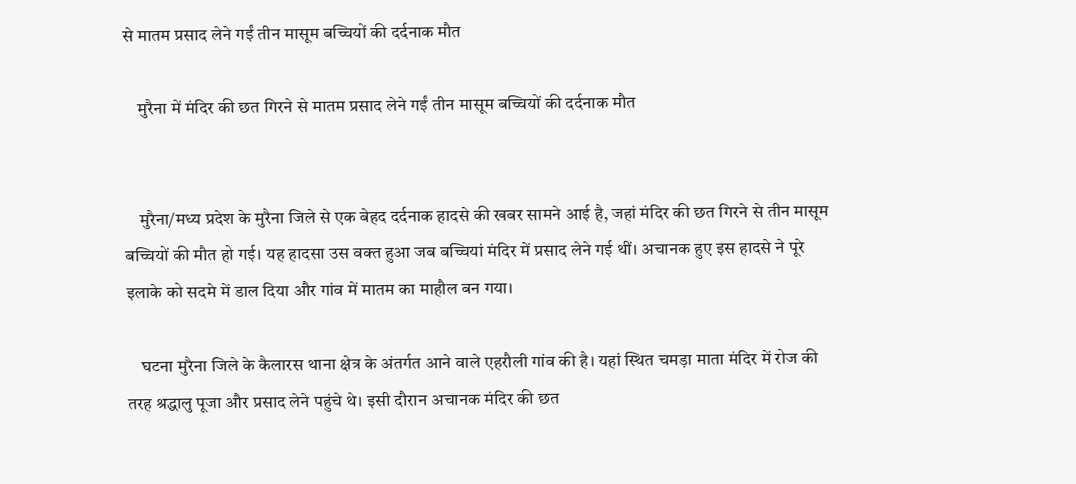से मातम प्रसाद लेने गईं तीन मासूम बच्चियों की दर्दनाक मौत

    मुरैना में मंदिर की छत गिरने से मातम प्रसाद लेने गईं तीन मासूम बच्चियों की दर्दनाक मौत


    मुरैना/मध्य प्रदेश के मुरैना जिले से एक बेहद दर्दनाक हादसे की खबर सामने आई है, जहां मंदिर की छत गिरने से तीन मासूम बच्चियों की मौत हो गई। यह हादसा उस वक्त हुआ जब बच्चियां मंदिर में प्रसाद लेने गई थीं। अचानक हुए इस हादसे ने पूरे इलाके को सदमे में डाल दिया और गांव में मातम का माहौल बन गया।

    घटना मुरैना जिले के कैलारस थाना क्षेत्र के अंतर्गत आने वाले एहरौली गांव की है। यहां स्थित चमड़ा माता मंदिर में रोज की तरह श्रद्धालु पूजा और प्रसाद लेने पहुंचे थे। इसी दौरान अचानक मंदिर की छत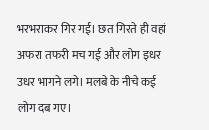भरभराकर गिर गई। छत गिरते ही वहां अफरा तफरी मच गई और लोग इधर उधर भागने लगे। मलबे के नीचे कई लोग दब गए।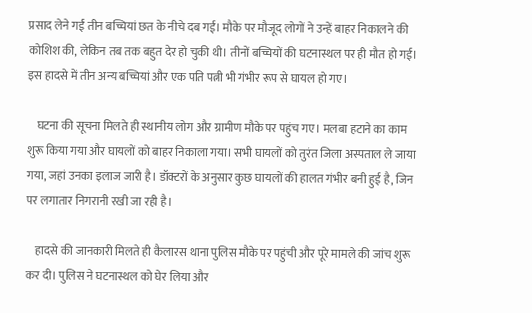प्रसाद लेने गईं तीन बच्चियां छत के नीचे दब गईं। मौके पर मौजूद लोगों ने उन्हें बाहर निकालने की कोशिश की, लेकिन तब तक बहुत देर हो चुकी थी। तीनों बच्चियों की घटनास्थल पर ही मौत हो गई। इस हादसे में तीन अन्य बच्चियां और एक पति पत्नी भी गंभीर रूप से घायल हो गए।

    घटना की सूचना मिलते ही स्थानीय लोग और ग्रामीण मौके पर पहुंच गए। मलबा हटाने का काम शुरू किया गया और घायलों को बाहर निकाला गया। सभी घायलों को तुरंत जिला अस्पताल ले जाया गया, जहां उनका इलाज जारी है। डॉक्टरों के अनुसार कुछ घायलों की हालत गंभीर बनी हुई है, जिन पर लगातार निगरानी रखी जा रही है।

    हादसे की जानकारी मिलते ही कैलारस थाना पुलिस मौके पर पहुंची और पूरे मामले की जांच शुरू कर दी। पुलिस ने घटनास्थल को घेर लिया और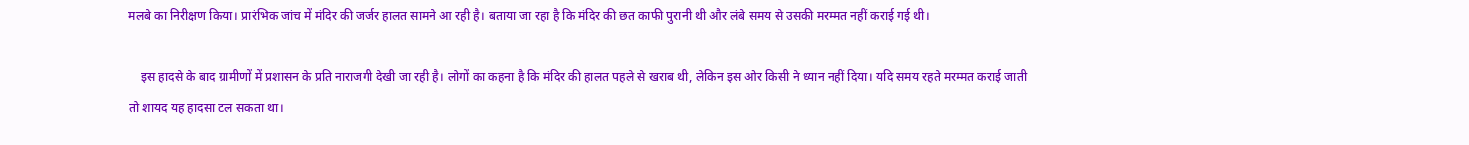मलबे का निरीक्षण किया। प्रारंभिक जांच में मंदिर की जर्जर हालत सामने आ रही है। बताया जा रहा है कि मंदिर की छत काफी पुरानी थी और लंबे समय से उसकी मरम्मत नहीं कराई गई थी।

    इस हादसे के बाद ग्रामीणों में प्रशासन के प्रति नाराजगी देखी जा रही है। लोगों का कहना है कि मंदिर की हालत पहले से खराब थी, लेकिन इस ओर किसी ने ध्यान नहीं दिया। यदि समय रहते मरम्मत कराई जाती तो शायद यह हादसा टल सकता था।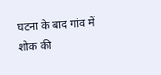घटना के बाद गांव में शोक की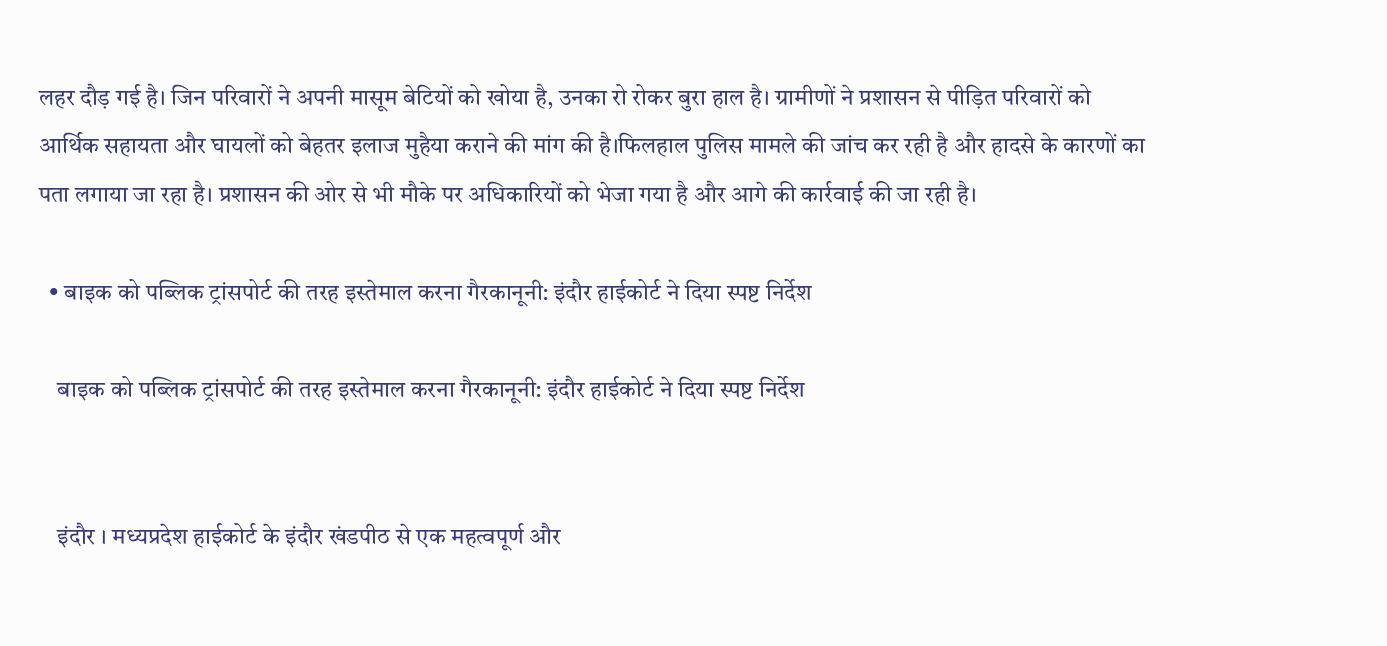लहर दौड़ गई है। जिन परिवारों ने अपनी मासूम बेटियों को खोया है, उनका रो रोकर बुरा हाल है। ग्रामीणों ने प्रशासन से पीड़ित परिवारों को आर्थिक सहायता और घायलों को बेहतर इलाज मुहैया कराने की मांग की है।फिलहाल पुलिस मामले की जांच कर रही है और हादसे के कारणों का पता लगाया जा रहा है। प्रशासन की ओर से भी मौके पर अधिकारियों को भेजा गया है और आगे की कार्रवाई की जा रही है।

  • बाइक को पब्लिक ट्रांसपोर्ट की तरह इस्तेमाल करना गैरकानूनी: इंदौर हाईकोर्ट ने दिया स्पष्ट निर्देश

    बाइक को पब्लिक ट्रांसपोर्ट की तरह इस्तेमाल करना गैरकानूनी: इंदौर हाईकोर्ट ने दिया स्पष्ट निर्देश


    इंदौर । मध्यप्रदेश हाईकोर्ट के इंदौर खंडपीठ से एक महत्वपूर्ण और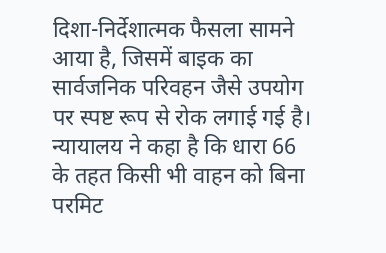दिशा-निर्देशात्मक फैसला सामने आया है, जिसमें बाइक का सार्वजनिक परिवहन जैसे उपयोग पर स्पष्ट रूप से रोक लगाई गई है। न्यायालय ने कहा है कि धारा 66 के तहत किसी भी वाहन को बिना परमिट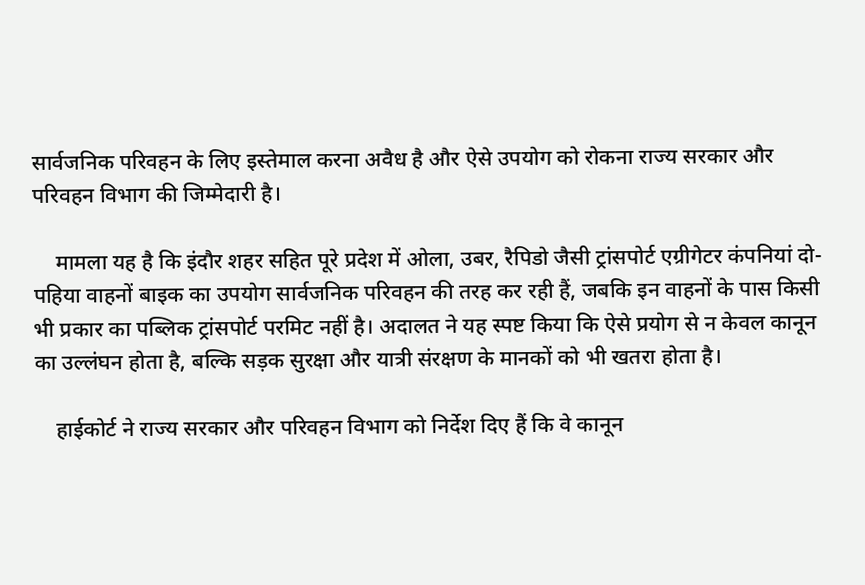सार्वजनिक परिवहन के लिए इस्तेमाल करना अवैध है और ऐसे उपयोग को रोकना राज्य सरकार और परिवहन विभाग की जिम्मेदारी है।

    मामला यह है कि इंदौर शहर सहित पूरे प्रदेश में ओला, उबर, रैपिडो जैसी ट्रांसपोर्ट एग्रीगेटर कंपनियां दो-पहिया वाहनों बाइक का उपयोग सार्वजनिक परिवहन की तरह कर रही हैं, जबकि इन वाहनों के पास किसी भी प्रकार का पब्लिक ट्रांसपोर्ट परमिट नहीं है। अदालत ने यह स्पष्ट किया कि ऐसे प्रयोग से न केवल कानून का उल्लंघन होता है, बल्कि सड़क सुरक्षा और यात्री संरक्षण के मानकों को भी खतरा होता है।

    हाईकोर्ट ने राज्य सरकार और परिवहन विभाग को निर्देश दिए हैं कि वे कानून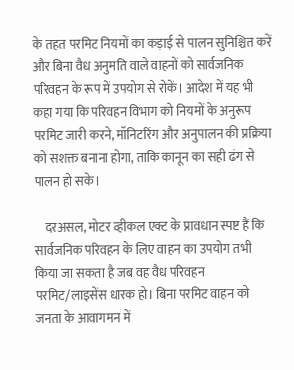के तहत परमिट नियमों का कड़ाई से पालन सुनिश्चित करें और बिना वैध अनुमति वाले वाहनों को सार्वजनिक परिवहन के रूप में उपयोग से रोकें। आदेश में यह भी कहा गया कि परिवहन विभाग को नियमों के अनुरूप परमिट जारी करने, मॉनिटरिंग और अनुपालन की प्रक्रिया को सशक्त बनाना होगा, ताकि कानून का सही ढंग से पालन हो सके।

    दरअसल, मोटर व्हीकल एक्ट के प्रावधान स्पष्ट हैं कि सार्वजनिक परिवहन के लिए वाहन का उपयोग तभी किया जा सकता है जब वह वैध परिवहन परमिट/लाइसेंस धारक हो। बिना परमिट वाहन को जनता के आवागमन में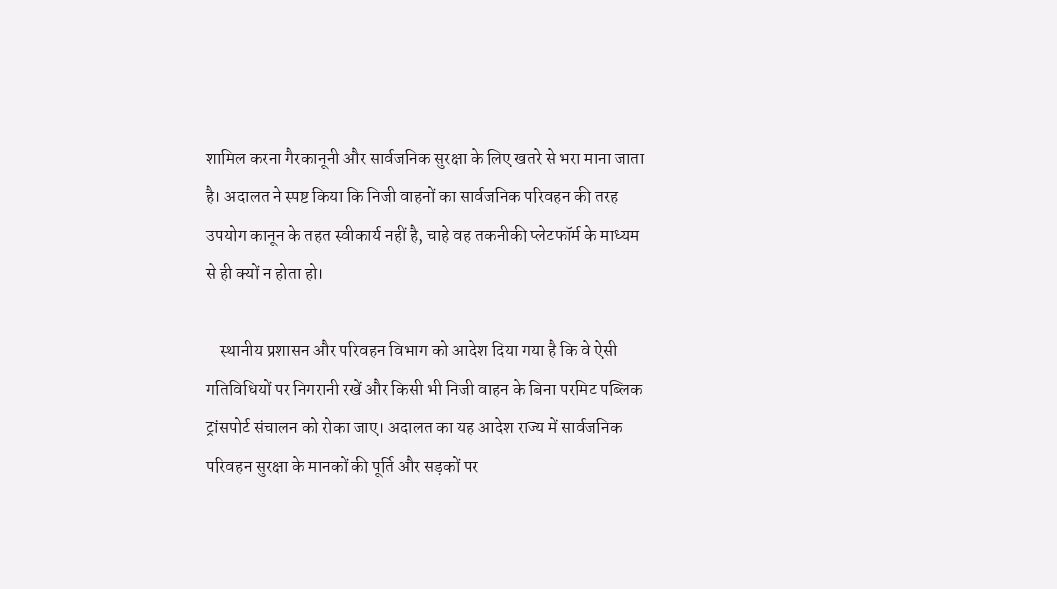शामिल करना गैरकानूनी और सार्वजनिक सुरक्षा के लिए खतरे से भरा माना जाता है। अदालत ने स्पष्ट किया कि निजी वाहनों का सार्वजनिक परिवहन की तरह उपयोग कानून के तहत स्वीकार्य नहीं है, चाहे वह तकनीकी प्लेटफॉर्म के माध्यम से ही क्यों न होता हो।

    स्थानीय प्रशासन और परिवहन विभाग को आदेश दिया गया है कि वे ऐसी गतिविधियों पर निगरानी रखें और किसी भी निजी वाहन के बिना परमिट पब्लिक ट्रांसपोर्ट संचालन को रोका जाए। अदालत का यह आदेश राज्य में सार्वजनिक परिवहन सुरक्षा के मानकों की पूर्ति और सड़कों पर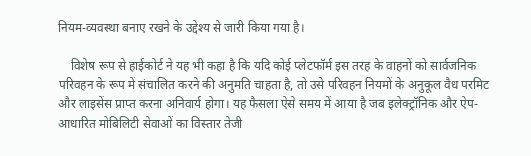नियम-व्यवस्था बनाए रखने के उद्देश्य से जारी किया गया है।

    विशेष रूप से हाईकोर्ट ने यह भी कहा है कि यदि कोई प्लेटफॉर्म इस तरह के वाहनों को सार्वजनिक परिवहन के रूप में संचालित करने की अनुमति चाहता है, तो उसे परिवहन नियमों के अनुकूल वैध परमिट और लाइसेंस प्राप्त करना अनिवार्य होगा। यह फैसला ऐसे समय में आया है जब इलेक्ट्रॉनिक और ऐप-आधारित मोबिलिटी सेवाओं का विस्तार तेजी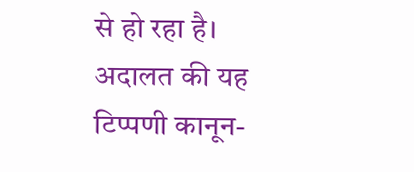से हो रहा है। अदालत की यह टिप्पणी कानून-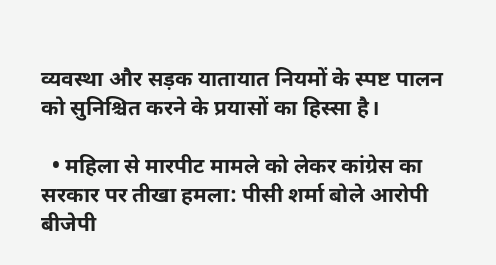व्यवस्था और सड़क यातायात नियमों के स्पष्ट पालन को सुनिश्चित करने के प्रयासों का हिस्सा है।

  • महिला से मारपीट मामले को लेकर कांग्रेस का सरकार पर तीखा हमला: पीसी शर्मा बोले आरोपी बीजेपी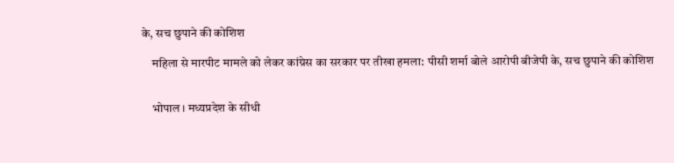के, सच छुपाने की कोशिश

    महिला से मारपीट मामले को लेकर कांग्रेस का सरकार पर तीखा हमला: पीसी शर्मा बोले आरोपी बीजेपी के, सच छुपाने की कोशिश


    भोपाल । मध्यप्रदेश के सीधी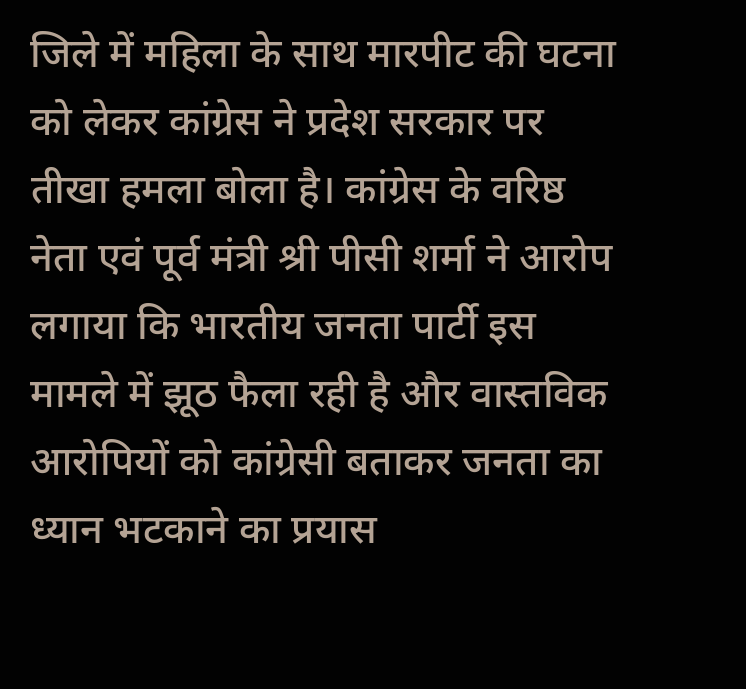जिले में महिला के साथ मारपीट की घटना को लेकर कांग्रेस ने प्रदेश सरकार पर तीखा हमला बोला है। कांग्रेस के वरिष्ठ नेता एवं पूर्व मंत्री श्री पीसी शर्मा ने आरोप लगाया कि भारतीय जनता पार्टी इस मामले में झूठ फैला रही है और वास्तविक आरोपियों को कांग्रेसी बताकर जनता का ध्यान भटकाने का प्रयास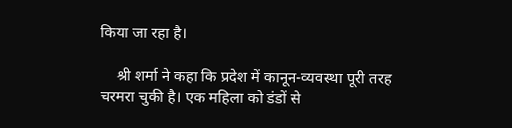किया जा रहा है।

    श्री शर्मा ने कहा कि प्रदेश में कानून-व्यवस्था पूरी तरह चरमरा चुकी है। एक महिला को डंडों से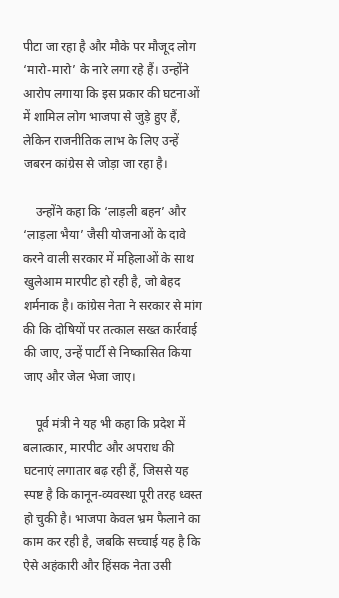पीटा जा रहा है और मौके पर मौजूद लोग ‘मारो-मारो’ के नारे लगा रहे हैं। उन्होंने आरोप लगाया कि इस प्रकार की घटनाओं में शामिल लोग भाजपा से जुड़े हुए हैं, लेकिन राजनीतिक लाभ के लिए उन्हें जबरन कांग्रेस से जोड़ा जा रहा है।

    उन्होंने कहा कि ‘लाड़ली बहन’ और ‘लाड़ला भैया’ जैसी योजनाओं के दावे करने वाली सरकार में महिलाओं के साथ खुलेआम मारपीट हो रही है, जो बेहद शर्मनाक है। कांग्रेस नेता ने सरकार से मांग की कि दोषियों पर तत्काल सख्त कार्रवाई की जाए, उन्हें पार्टी से निष्कासित किया जाए और जेल भेजा जाए।

    पूर्व मंत्री ने यह भी कहा कि प्रदेश में बलात्कार, मारपीट और अपराध की घटनाएं लगातार बढ़ रही हैं, जिससे यह स्पष्ट है कि कानून-व्यवस्था पूरी तरह ध्वस्त हो चुकी है। भाजपा केवल भ्रम फैलाने का काम कर रही है, जबकि सच्चाई यह है कि ऐसे अहंकारी और हिंसक नेता उसी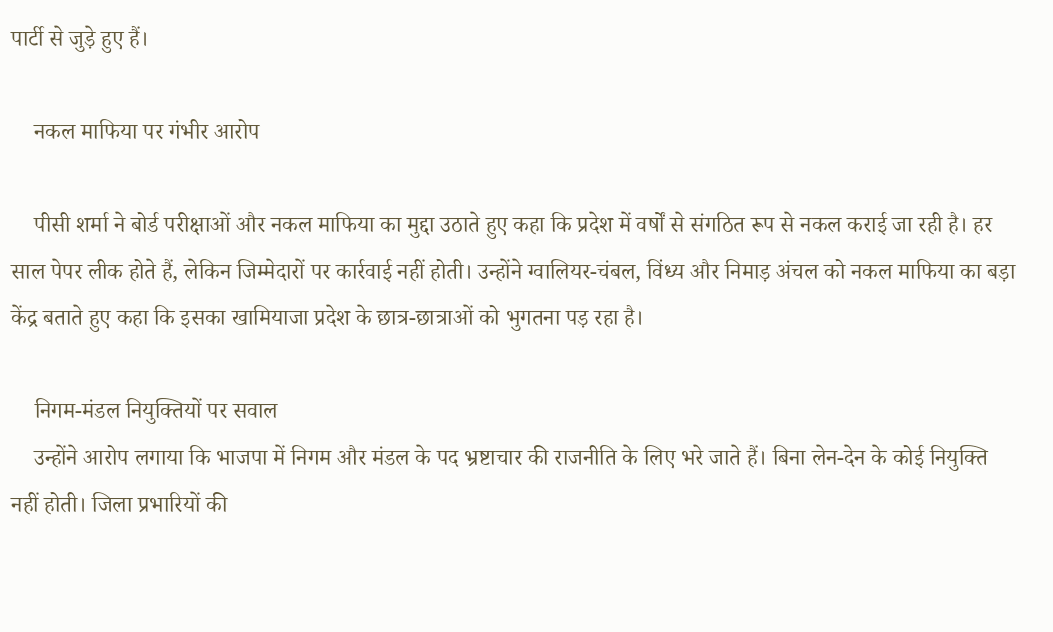पार्टी से जुड़े हुए हैं।

    नकल माफिया पर गंभीर आरोप

    पीसी शर्मा ने बोर्ड परीक्षाओं और नकल माफिया का मुद्दा उठाते हुए कहा कि प्रदेश में वर्षों से संगठित रूप से नकल कराई जा रही है। हर साल पेपर लीक होते हैं, लेकिन जिम्मेदारों पर कार्रवाई नहीं होती। उन्होंने ग्वालियर-चंबल, विंध्य और निमाड़ अंचल को नकल माफिया का बड़ा केंद्र बताते हुए कहा कि इसका खामियाजा प्रदेश के छात्र-छात्राओं को भुगतना पड़ रहा है।

    निगम-मंडल नियुक्तियों पर सवाल
    उन्होंने आरोप लगाया कि भाजपा में निगम और मंडल के पद भ्रष्टाचार की राजनीति के लिए भरे जाते हैं। बिना लेन-देन के कोई नियुक्ति नहीं होती। जिला प्रभारियों की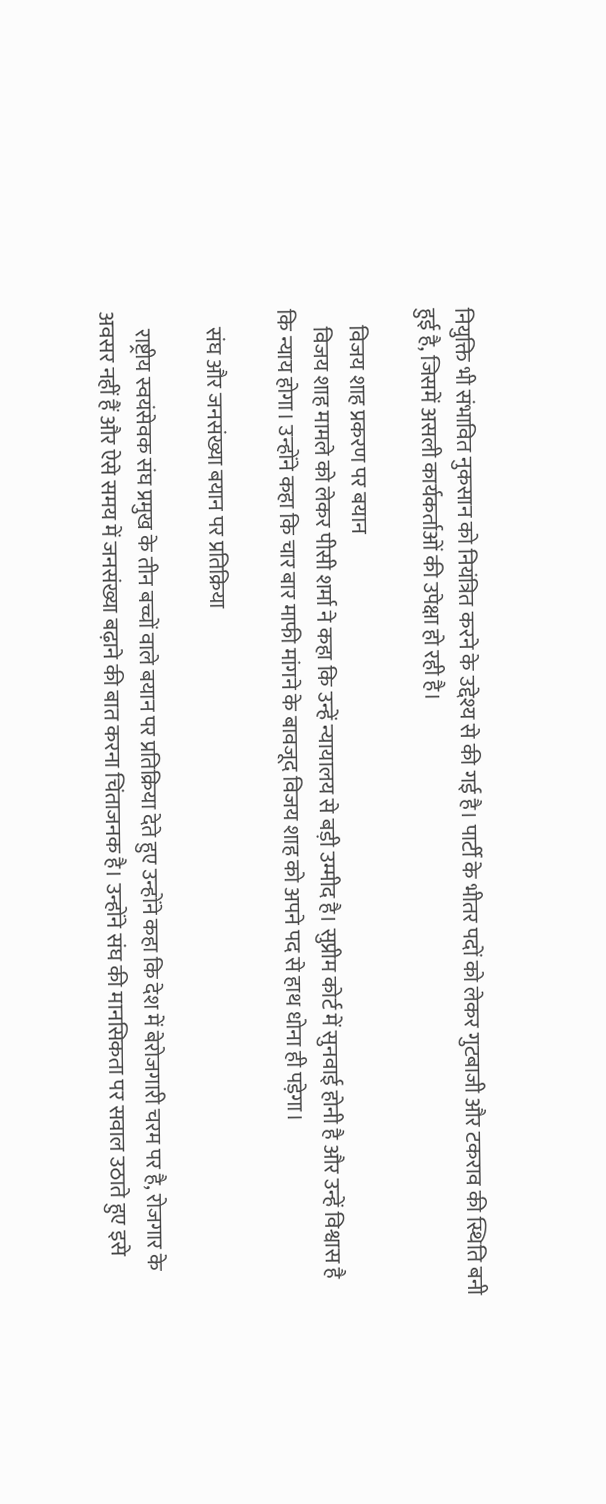नियुक्ति भी संभावित नुकसान को नियंत्रित करने के उद्देश्य से की गई है। पार्टी के भीतर पदों को लेकर गुटबाजी और टकराव की स्थिति बनी हुई है, जिसमें असली कार्यकर्ताओं की उपेक्षा हो रही है।

    विजय शाह प्रकरण पर बयान
    विजय शाह मामले को लेकर पीसी शर्मा ने कहा कि उन्हें न्यायालय से बड़ी उम्मीद है। सुप्रीम कोर्ट में सुनवाई होनी है और उन्हें विश्वास है कि न्याय होगा। उन्होंने कहा कि चार बार माफी मांगने के बावजूद विजय शाह को अपने पद से हाथ धोना ही पड़ेगा।

    संघ और जनसंख्या बयान पर प्रतिक्रिया

    राष्ट्रीय स्वयंसेवक संघ प्रमुख के तीन बच्चों वाले बयान पर प्रतिक्रिया देते हुए उन्होंने कहा कि देश में बेरोजगारी चरम पर है, रोजगार के अवसर नहीं हैं और ऐसे समय में जनसंख्या बढ़ाने की बात करना चिंताजनक है। उन्होंने संघ की मानसिकता पर सवाल उठाते हुए इसे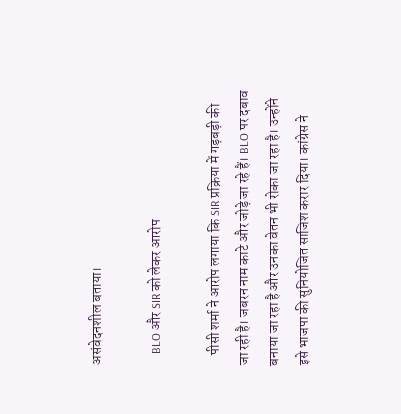असंवेदनशील बताया।

    BLO और SIR को लेकर आरोप

    पीसी शर्मा ने आरोप लगाया कि SIR प्रक्रिया में गड़बड़ी की जा रही है। जबरन नाम काटे और जोड़े जा रहे हैं। BLO पर दबाव बनाया जा रहा है और उनका वेतन भी रोका जा रहा है। उन्होंने इसे भाजपा की सुनियोजित साजिश करार दिया। कांग्रेस ने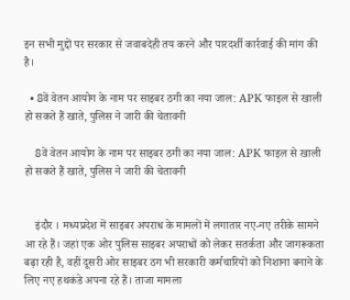इन सभी मुद्दों पर सरकार से जवाबदेही तय करने और पारदर्शी कार्रवाई की मांग की है।

  • 8वें वेतन आयोग के नाम पर साइबर ठगी का नया जाल: APK फाइल से खाली हो सकते हैं खाते, पुलिस ने जारी की चेतावनी

    8वें वेतन आयोग के नाम पर साइबर ठगी का नया जाल: APK फाइल से खाली हो सकते हैं खाते, पुलिस ने जारी की चेतावनी


    इंदौर । मध्यप्रदेश में साइबर अपराध के मामलों में लगातार नए-नए तरीके सामने आ रहे हैं। जहां एक ओर पुलिस साइबर अपराधों को लेकर सतर्कता और जागरूकता बढ़ा रही है, वहीं दूसरी ओर साइबर ठग भी सरकारी कर्मचारियों को निशाना बनाने के लिए नए हथकंडे अपना रहे हैं। ताजा मामला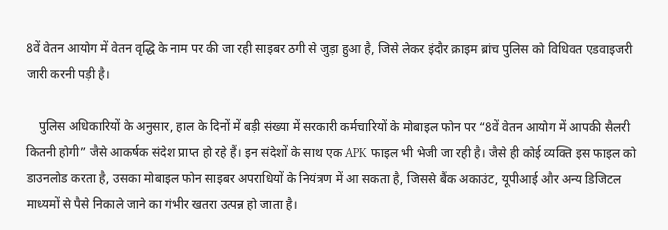8वें वेतन आयोग में वेतन वृद्धि के नाम पर की जा रही साइबर ठगी से जुड़ा हुआ है, जिसे लेकर इंदौर क्राइम ब्रांच पुलिस को विधिवत एडवाइजरी जारी करनी पड़ी है।

    पुलिस अधिकारियों के अनुसार, हाल के दिनों में बड़ी संख्या में सरकारी कर्मचारियों के मोबाइल फोन पर “8वें वेतन आयोग में आपकी सैलरी कितनी होगी” जैसे आकर्षक संदेश प्राप्त हो रहे हैं। इन संदेशों के साथ एक APK फाइल भी भेजी जा रही है। जैसे ही कोई व्यक्ति इस फाइल को डाउनलोड करता है, उसका मोबाइल फोन साइबर अपराधियों के नियंत्रण में आ सकता है, जिससे बैंक अकाउंट, यूपीआई और अन्य डिजिटल माध्यमों से पैसे निकाले जाने का गंभीर खतरा उत्पन्न हो जाता है।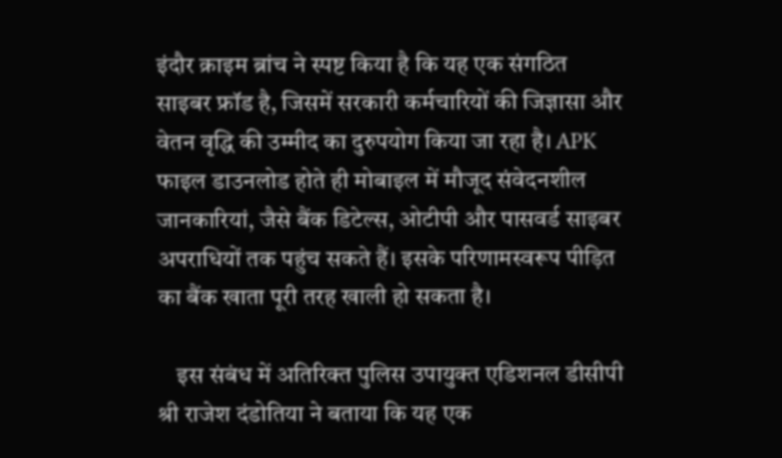इंदौर क्राइम ब्रांच ने स्पष्ट किया है कि यह एक संगठित साइबर फ्रॉड है, जिसमें सरकारी कर्मचारियों की जिज्ञासा और वेतन वृद्धि की उम्मीद का दुरुपयोग किया जा रहा है। APK फाइल डाउनलोड होते ही मोबाइल में मौजूद संवेदनशील जानकारियां, जैसे बैंक डिटेल्स, ओटीपी और पासवर्ड साइबर अपराधियों तक पहुंच सकते हैं। इसके परिणामस्वरूप पीड़ित का बैंक खाता पूरी तरह खाली हो सकता है।

    इस संबंध में अतिरिक्त पुलिस उपायुक्त एडिशनल डीसीपी श्री राजेश दंडोतिया ने बताया कि यह एक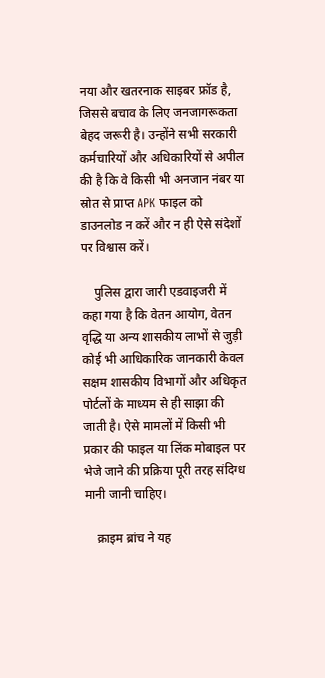नया और खतरनाक साइबर फ्रॉड है, जिससे बचाव के लिए जनजागरूकता बेहद जरूरी है। उन्होंने सभी सरकारी कर्मचारियों और अधिकारियों से अपील की है कि वे किसी भी अनजान नंबर या स्रोत से प्राप्त APK फाइल को डाउनलोड न करें और न ही ऐसे संदेशों पर विश्वास करें।

    पुलिस द्वारा जारी एडवाइजरी में कहा गया है कि वेतन आयोग, वेतन वृद्धि या अन्य शासकीय लाभों से जुड़ी कोई भी आधिकारिक जानकारी केवल सक्षम शासकीय विभागों और अधिकृत पोर्टलों के माध्यम से ही साझा की जाती है। ऐसे मामलों में किसी भी प्रकार की फाइल या लिंक मोबाइल पर भेजे जाने की प्रक्रिया पूरी तरह संदिग्ध मानी जानी चाहिए।

    क्राइम ब्रांच ने यह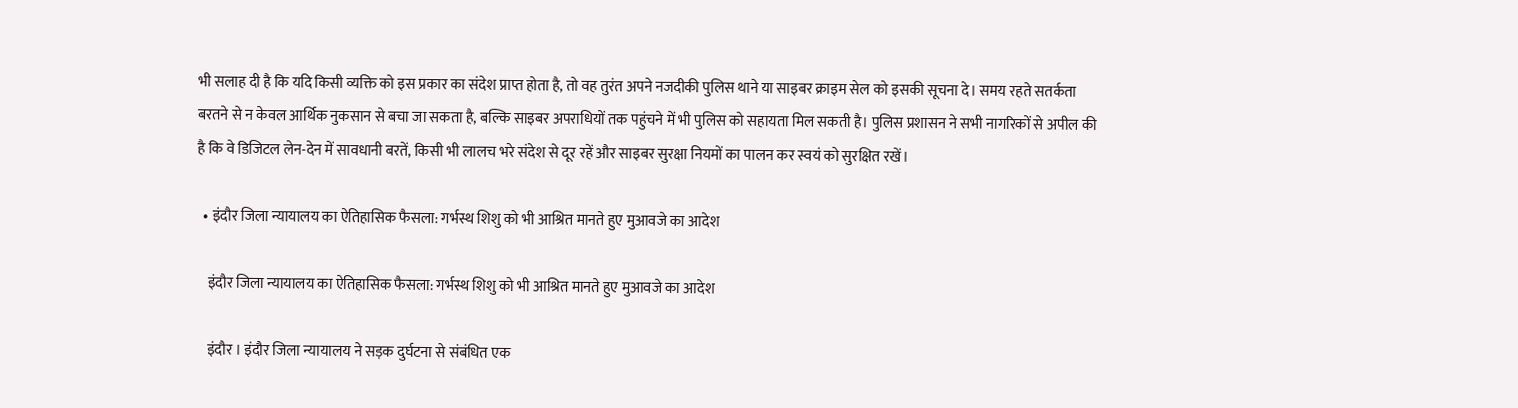भी सलाह दी है कि यदि किसी व्यक्ति को इस प्रकार का संदेश प्राप्त होता है, तो वह तुरंत अपने नजदीकी पुलिस थाने या साइबर क्राइम सेल को इसकी सूचना दे। समय रहते सतर्कता बरतने से न केवल आर्थिक नुकसान से बचा जा सकता है, बल्कि साइबर अपराधियों तक पहुंचने में भी पुलिस को सहायता मिल सकती है। पुलिस प्रशासन ने सभी नागरिकों से अपील की है कि वे डिजिटल लेन-देन में सावधानी बरतें, किसी भी लालच भरे संदेश से दूर रहें और साइबर सुरक्षा नियमों का पालन कर स्वयं को सुरक्षित रखें।

  • इंदौर जिला न्यायालय का ऐतिहासिक फैसला: गर्भस्थ शिशु को भी आश्रित मानते हुए मुआवजे का आदेश

    इंदौर जिला न्यायालय का ऐतिहासिक फैसला: गर्भस्थ शिशु को भी आश्रित मानते हुए मुआवजे का आदेश

    इंदौर । इंदौर जिला न्यायालय ने सड़क दुर्घटना से संबंधित एक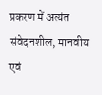प्रकरण में अत्यंत संवेदनशील, मानवीय एवं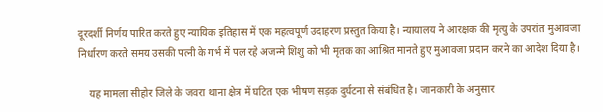दूरदर्शी निर्णय पारित करते हुए न्यायिक इतिहास में एक महत्वपूर्ण उदाहरण प्रस्तुत किया है। न्यायालय ने आरक्षक की मृत्यु के उपरांत मुआवजा निर्धारण करते समय उसकी पत्नी के गर्भ में पल रहे अजन्मे शिशु को भी मृतक का आश्रित मानते हुए मुआवजा प्रदान करने का आदेश दिया है।

    यह मामला सीहोर जिले के जवरा थाना क्षेत्र में घटित एक भीषण सड़क दुर्घटना से संबंधित है। जानकारी के अनुसार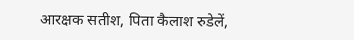आरक्षक सतीश, पिता कैलाश रुडेलें,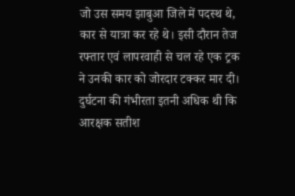जो उस समय झाबुआ जिले में पदस्थ थे, कार से यात्रा कर रहे थे। इसी दौरान तेज रफ्तार एवं लापरवाही से चल रहे एक ट्रक ने उनकी कार को जोरदार टक्कर मार दी। दुर्घटना की गंभीरता इतनी अधिक थी कि आरक्षक सतीश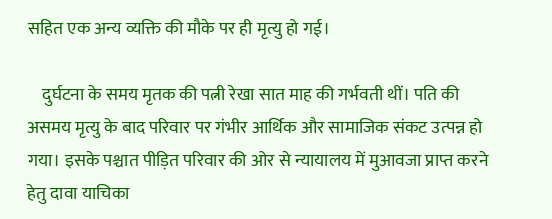सहित एक अन्य व्यक्ति की मौके पर ही मृत्यु हो गई।

    दुर्घटना के समय मृतक की पत्नी रेखा सात माह की गर्भवती थीं। पति की असमय मृत्यु के बाद परिवार पर गंभीर आर्थिक और सामाजिक संकट उत्पन्न हो गया। इसके पश्चात पीड़ित परिवार की ओर से न्यायालय में मुआवजा प्राप्त करने हेतु दावा याचिका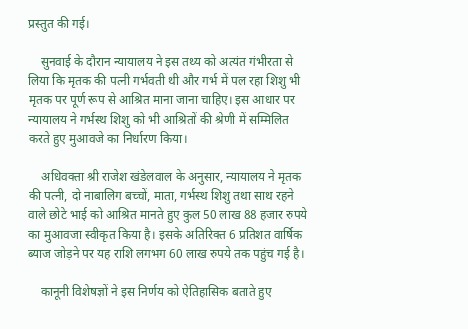प्रस्तुत की गई।

    सुनवाई के दौरान न्यायालय ने इस तथ्य को अत्यंत गंभीरता से लिया कि मृतक की पत्नी गर्भवती थी और गर्भ में पल रहा शिशु भी मृतक पर पूर्ण रूप से आश्रित माना जाना चाहिए। इस आधार पर न्यायालय ने गर्भस्थ शिशु को भी आश्रितों की श्रेणी में सम्मिलित करते हुए मुआवजे का निर्धारण किया।

    अधिवक्ता श्री राजेश खंडेलवाल के अनुसार, न्यायालय ने मृतक की पत्नी, दो नाबालिग बच्चों, माता, गर्भस्थ शिशु तथा साथ रहने वाले छोटे भाई को आश्रित मानते हुए कुल 50 लाख 88 हजार रुपये का मुआवजा स्वीकृत किया है। इसके अतिरिक्त 6 प्रतिशत वार्षिक ब्याज जोड़ने पर यह राशि लगभग 60 लाख रुपये तक पहुंच गई है।

    कानूनी विशेषज्ञों ने इस निर्णय को ऐतिहासिक बताते हुए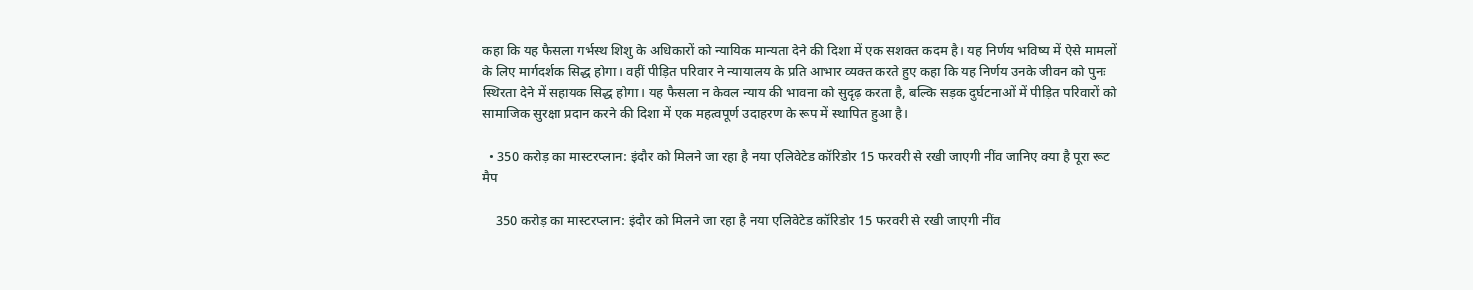कहा कि यह फैसला गर्भस्थ शिशु के अधिकारों को न्यायिक मान्यता देने की दिशा में एक सशक्त कदम है। यह निर्णय भविष्य में ऐसे मामलों के लिए मार्गदर्शक सिद्ध होगा। वहीं पीड़ित परिवार ने न्यायालय के प्रति आभार व्यक्त करते हुए कहा कि यह निर्णय उनके जीवन को पुनः स्थिरता देने में सहायक सिद्ध होगा। यह फैसला न केवल न्याय की भावना को सुदृढ़ करता है, बल्कि सड़क दुर्घटनाओं में पीड़ित परिवारों को सामाजिक सुरक्षा प्रदान करने की दिशा में एक महत्वपूर्ण उदाहरण के रूप में स्थापित हुआ है।

  • 350 करोड़ का मास्टरप्लान: इंदौर को मिलने जा रहा है नया एलिवेटेड कॉरिडोर 15 फरवरी से रखी जाएगी नींव जानिए क्या है पूरा रूट मैप

    350 करोड़ का मास्टरप्लान: इंदौर को मिलने जा रहा है नया एलिवेटेड कॉरिडोर 15 फरवरी से रखी जाएगी नींव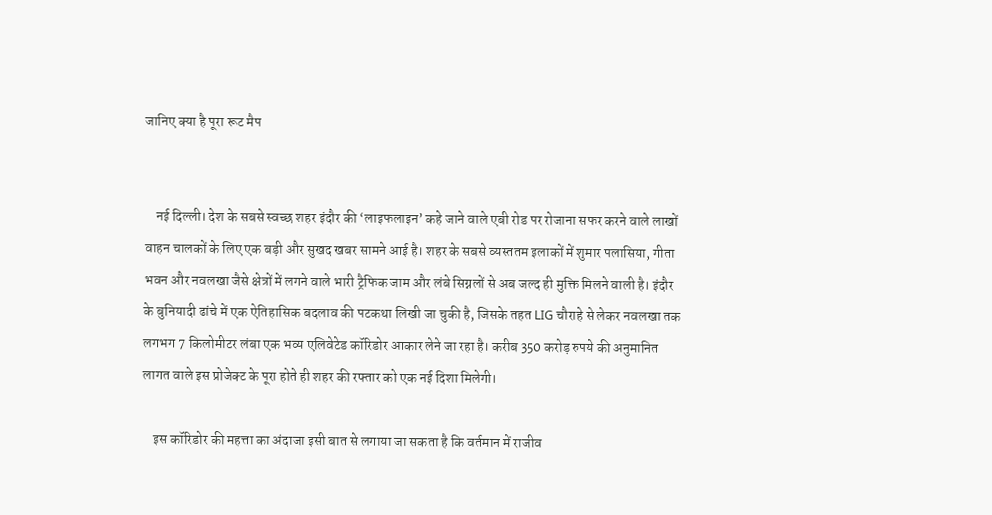जानिए क्या है पूरा रूट मैप


    नई दिल्ली। देश के सबसे स्वच्छ शहर इंदौर की ‘लाइफलाइन’ कहे जाने वाले एबी रोड पर रोजाना सफर करने वाले लाखों वाहन चालकों के लिए एक बड़ी और सुखद खबर सामने आई है। शहर के सबसे व्यस्ततम इलाकों में शुमार पलासिया, गीता भवन और नवलखा जैसे क्षेत्रों में लगने वाले भारी ट्रैफिक जाम और लंबे सिग्नलों से अब जल्द ही मुक्ति मिलने वाली है। इंदौर के बुनियादी ढांचे में एक ऐतिहासिक बदलाव की पटकथा लिखी जा चुकी है, जिसके तहत LIG चौराहे से लेकर नवलखा तक लगभग 7 किलोमीटर लंबा एक भव्य एलिवेटेड कॉरिडोर आकार लेने जा रहा है। करीब 350 करोड़ रुपये की अनुमानित लागत वाले इस प्रोजेक्ट के पूरा होते ही शहर की रफ्तार को एक नई दिशा मिलेगी।

    इस कॉरिडोर की महत्ता का अंदाजा इसी बात से लगाया जा सकता है कि वर्तमान में राजीव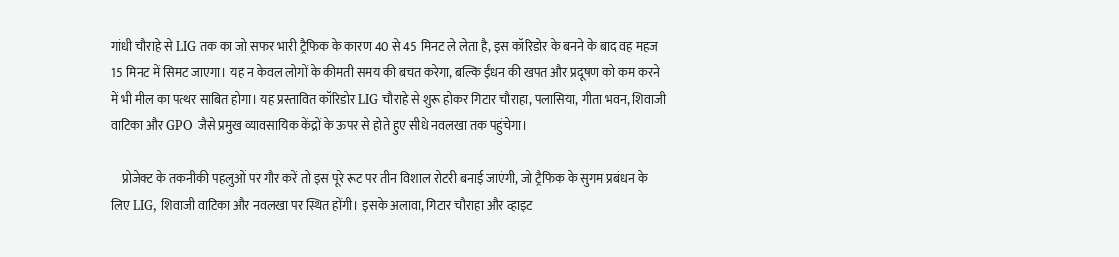गांधी चौराहे से LIG तक का जो सफर भारी ट्रैफिक के कारण 40 से 45 मिनट ले लेता है, इस कॉरिडोर के बनने के बाद वह महज 15 मिनट में सिमट जाएगा। यह न केवल लोगों के कीमती समय की बचत करेगा, बल्कि ईंधन की खपत और प्रदूषण को कम करने में भी मील का पत्थर साबित होगा। यह प्रस्तावित कॉरिडोर LIG चौराहे से शुरू होकर गिटार चौराहा, पलासिया, गीता भवन, शिवाजी वाटिका और GPO जैसे प्रमुख व्यावसायिक केंद्रों के ऊपर से होते हुए सीधे नवलखा तक पहुंचेगा।

    प्रोजेक्ट के तकनीकी पहलुओं पर गौर करें तो इस पूरे रूट पर तीन विशाल रोटरी बनाई जाएंगी, जो ट्रैफिक के सुगम प्रबंधन के लिए LIG, शिवाजी वाटिका और नवलखा पर स्थित होंगी। इसके अलावा, गिटार चौराहा और व्हाइट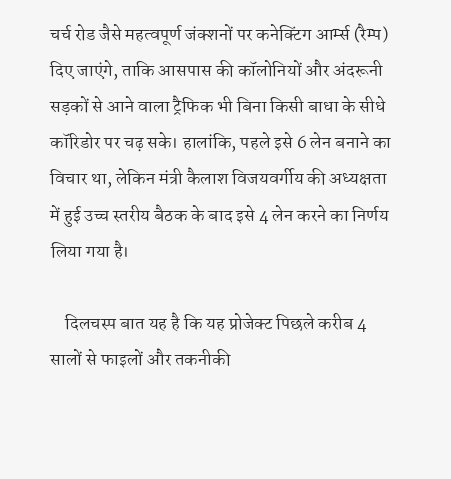चर्च रोड जैसे महत्वपूर्ण जंक्शनों पर कनेक्टिंग आर्म्स (रैम्प) दिए जाएंगे, ताकि आसपास की कॉलोनियों और अंदरूनी सड़कों से आने वाला ट्रैफिक भी बिना किसी बाधा के सीधे कॉरिडोर पर चढ़ सके। हालांकि, पहले इसे 6 लेन बनाने का विचार था, लेकिन मंत्री कैलाश विजयवर्गीय की अध्यक्षता में हुई उच्च स्तरीय बैठक के बाद इसे 4 लेन करने का निर्णय लिया गया है।

    दिलचस्प बात यह है कि यह प्रोजेक्ट पिछले करीब 4 सालों से फाइलों और तकनीकी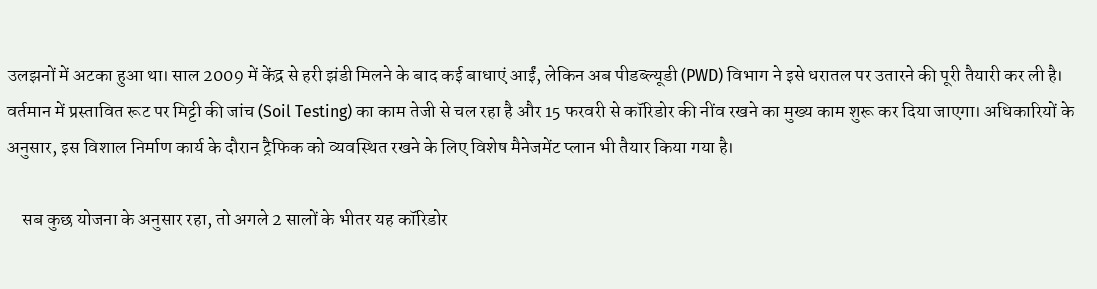उलझनों में अटका हुआ था। साल 2009 में केंद्र से हरी झंडी मिलने के बाद कई बाधाएं आईं, लेकिन अब पीडब्ल्यूडी (PWD) विभाग ने इसे धरातल पर उतारने की पूरी तैयारी कर ली है। वर्तमान में प्रस्तावित रूट पर मिट्टी की जांच (Soil Testing) का काम तेजी से चल रहा है और 15 फरवरी से कॉरिडोर की नींव रखने का मुख्य काम शुरू कर दिया जाएगा। अधिकारियों के अनुसार, इस विशाल निर्माण कार्य के दौरान ट्रैफिक को व्यवस्थित रखने के लिए विशेष मैनेजमेंट प्लान भी तैयार किया गया है।

    सब कुछ योजना के अनुसार रहा, तो अगले 2 सालों के भीतर यह कॉरिडोर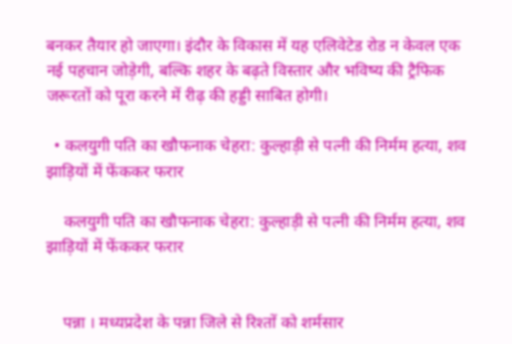बनकर तैयार हो जाएगा। इंदौर के विकास में यह एलिवेटेड रोड न केवल एक नई पहचान जोड़ेगी, बल्कि शहर के बढ़ते विस्तार और भविष्य की ट्रैफिक जरूरतों को पूरा करने में रीढ़ की हड्डी साबित होगी।

  • कलयुगी पति का खौफनाक चेहरा: कुल्हाड़ी से पत्नी की निर्मम हत्या, शव झाड़ियों में फेंककर फरार

    कलयुगी पति का खौफनाक चेहरा: कुल्हाड़ी से पत्नी की निर्मम हत्या, शव झाड़ियों में फेंककर फरार


    पन्ना । मध्यप्रदेश के पन्ना जिले से रिश्तों को शर्मसार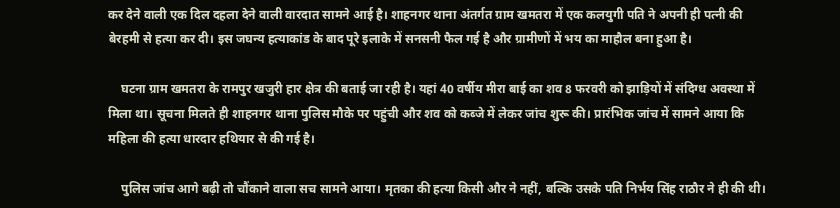कर देने वाली एक दिल दहला देने वाली वारदात सामने आई है। शाहनगर थाना अंतर्गत ग्राम खमतरा में एक कलयुगी पति ने अपनी ही पत्नी की बेरहमी से हत्या कर दी। इस जघन्य हत्याकांड के बाद पूरे इलाके में सनसनी फैल गई है और ग्रामीणों में भय का माहौल बना हुआ है।

    घटना ग्राम खमतरा के रामपुर खजुरी हार क्षेत्र की बताई जा रही है। यहां 40 वर्षीय मीरा बाई का शव 8 फरवरी को झाड़ियों में संदिग्ध अवस्था में मिला था। सूचना मिलते ही शाहनगर थाना पुलिस मौके पर पहुंची और शव को कब्जे में लेकर जांच शुरू की। प्रारंभिक जांच में सामने आया कि महिला की हत्या धारदार हथियार से की गई है।

    पुलिस जांच आगे बढ़ी तो चौंकाने वाला सच सामने आया। मृतका की हत्या किसी और ने नहीं, बल्कि उसके पति निर्भय सिंह राठौर ने ही की थी।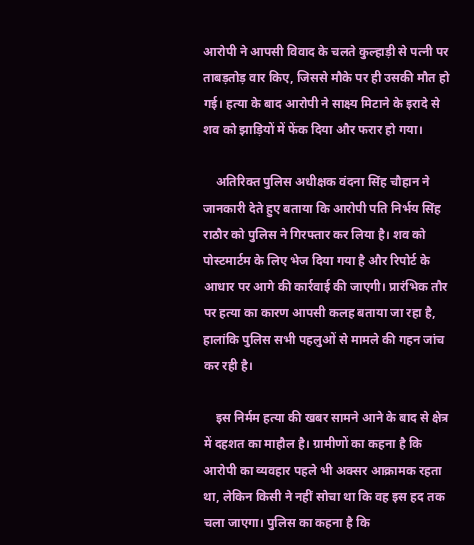आरोपी ने आपसी विवाद के चलते कुल्हाड़ी से पत्नी पर ताबड़तोड़ वार किए, जिससे मौके पर ही उसकी मौत हो गई। हत्या के बाद आरोपी ने साक्ष्य मिटाने के इरादे से शव को झाड़ियों में फेंक दिया और फरार हो गया।

    अतिरिक्त पुलिस अधीक्षक वंदना सिंह चौहान ने जानकारी देते हुए बताया कि आरोपी पति निर्भय सिंह राठौर को पुलिस ने गिरफ्तार कर लिया है। शव को पोस्टमार्टम के लिए भेज दिया गया है और रिपोर्ट के आधार पर आगे की कार्रवाई की जाएगी। प्रारंभिक तौर पर हत्या का कारण आपसी कलह बताया जा रहा है, हालांकि पुलिस सभी पहलुओं से मामले की गहन जांच कर रही है।

    इस निर्मम हत्या की खबर सामने आने के बाद से क्षेत्र में दहशत का माहौल है। ग्रामीणों का कहना है कि आरोपी का व्यवहार पहले भी अक्सर आक्रामक रहता था, लेकिन किसी ने नहीं सोचा था कि वह इस हद तक चला जाएगा। पुलिस का कहना है कि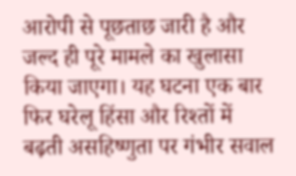आरोपी से पूछताछ जारी है और जल्द ही पूरे मामले का खुलासा किया जाएगा। यह घटना एक बार फिर घरेलू हिंसा और रिश्तों में बढ़ती असहिष्णुता पर गंभीर सवाल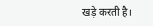खड़े करती है।